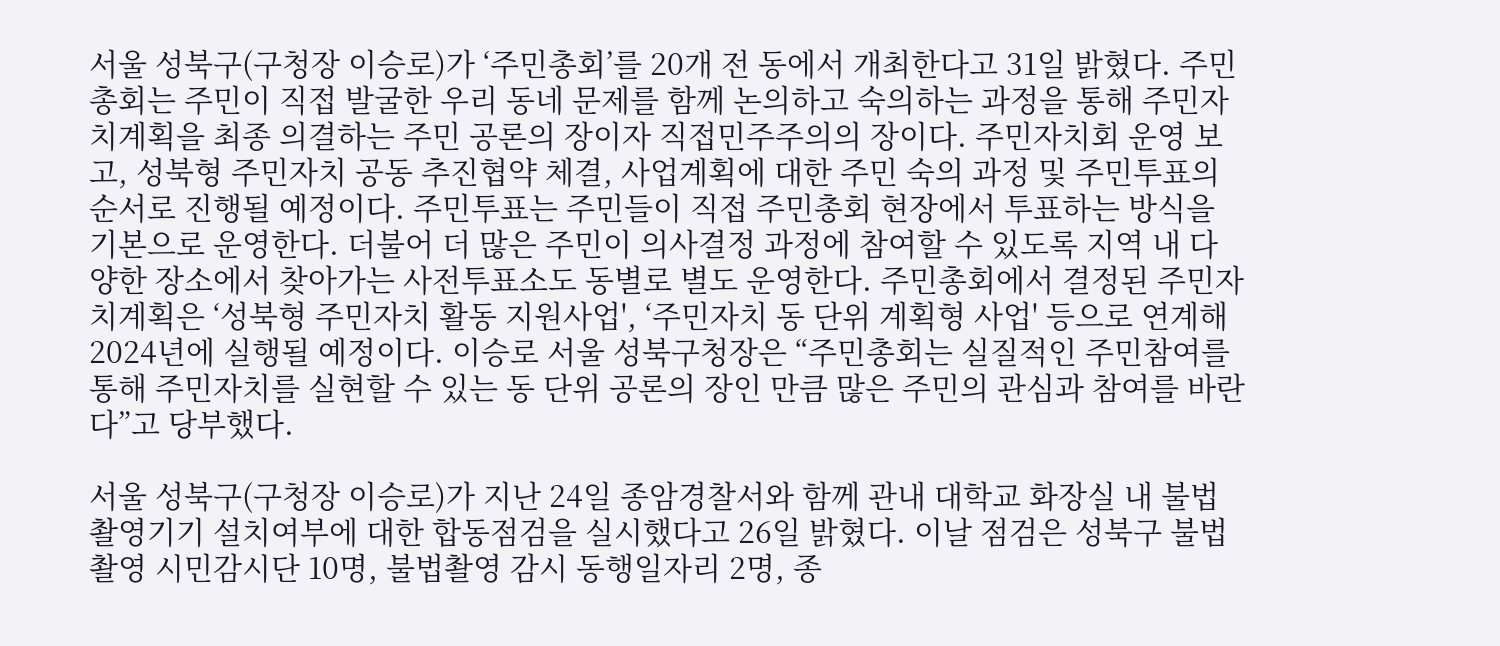서울 성북구(구청장 이승로)가 ‘주민총회’를 20개 전 동에서 개최한다고 31일 밝혔다. 주민총회는 주민이 직접 발굴한 우리 동네 문제를 함께 논의하고 숙의하는 과정을 통해 주민자치계획을 최종 의결하는 주민 공론의 장이자 직접민주주의의 장이다. 주민자치회 운영 보고, 성북형 주민자치 공동 추진협약 체결, 사업계획에 대한 주민 숙의 과정 및 주민투표의 순서로 진행될 예정이다. 주민투표는 주민들이 직접 주민총회 현장에서 투표하는 방식을 기본으로 운영한다. 더불어 더 많은 주민이 의사결정 과정에 참여할 수 있도록 지역 내 다양한 장소에서 찾아가는 사전투표소도 동별로 별도 운영한다. 주민총회에서 결정된 주민자치계획은 ‘성북형 주민자치 활동 지원사업', ‘주민자치 동 단위 계획형 사업' 등으로 연계해 2024년에 실행될 예정이다. 이승로 서울 성북구청장은 “주민총회는 실질적인 주민참여를 통해 주민자치를 실현할 수 있는 동 단위 공론의 장인 만큼 많은 주민의 관심과 참여를 바란다”고 당부했다.

서울 성북구(구청장 이승로)가 지난 24일 종암경찰서와 함께 관내 대학교 화장실 내 불법촬영기기 설치여부에 대한 합동점검을 실시했다고 26일 밝혔다. 이날 점검은 성북구 불법촬영 시민감시단 10명, 불법촬영 감시 동행일자리 2명, 종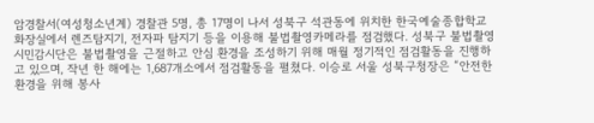암경찰서(여성청소년계) 경찰관 5명, 총 17명이 나서 성북구 석관동에 위치한 한국예술종합학교 화장실에서 렌즈탐지기, 전자파 탐지기 등을 이용해 불법촬영카메라를 점검했다. 성북구 불법촬영 시민감시단은 불법촬영을 근절하고 안심 환경을 조성하기 위해 매월 정기적인 점검활동을 진행하고 있으며, 작년 한 해에는 1,687개소에서 점검활동을 펼쳤다. 이승로 서울 성북구청장은 “안전한 환경을 위해 봉사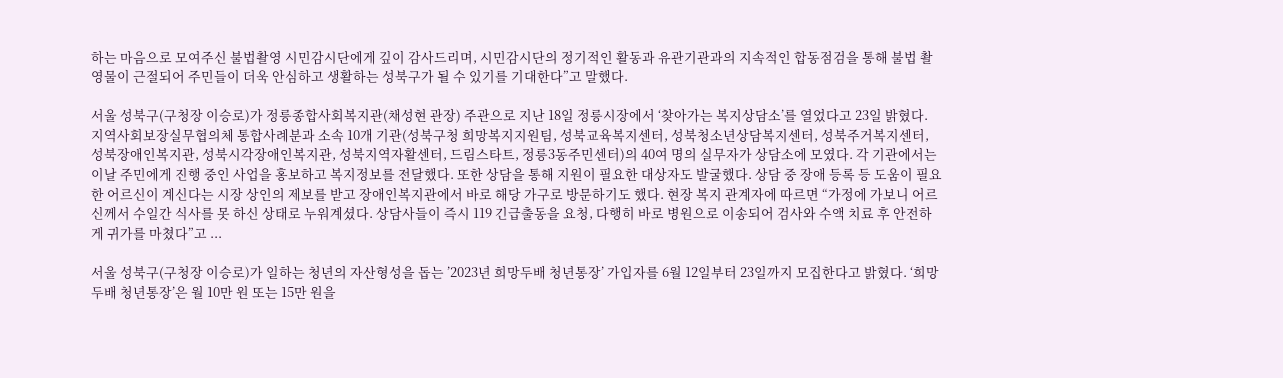하는 마음으로 모여주신 불법촬영 시민감시단에게 깊이 감사드리며, 시민감시단의 정기적인 활동과 유관기관과의 지속적인 합동점검을 통해 불법 촬영물이 근절되어 주민들이 더욱 안심하고 생활하는 성북구가 될 수 있기를 기대한다”고 말했다.

서울 성북구(구청장 이승로)가 정릉종합사회복지관(채성현 관장) 주관으로 지난 18일 정릉시장에서 ‘찾아가는 복지상담소’를 열었다고 23일 밝혔다. 지역사회보장실무협의체 통합사례분과 소속 10개 기관(성북구청 희망복지지원팀, 성북교육복지센터, 성북청소년상담복지센터, 성북주거복지센터, 성북장애인복지관, 성북시각장애인복지관, 성북지역자활센터, 드림스타트, 정릉3동주민센터)의 40여 명의 실무자가 상담소에 모였다. 각 기관에서는 이날 주민에게 진행 중인 사업을 홍보하고 복지정보를 전달했다. 또한 상담을 통해 지원이 필요한 대상자도 발굴했다. 상담 중 장애 등록 등 도움이 필요한 어르신이 계신다는 시장 상인의 제보를 받고 장애인복지관에서 바로 해당 가구로 방문하기도 했다. 현장 복지 관계자에 따르면 “가정에 가보니 어르신께서 수일간 식사를 못 하신 상태로 누워계셨다. 상담사들이 즉시 119 긴급출동을 요청, 다행히 바로 병원으로 이송되어 검사와 수액 치료 후 안전하게 귀가를 마쳤다”고 ...

서울 성북구(구청장 이승로)가 일하는 청년의 자산형성을 돕는 ’2023년 희망두배 청년통장’ 가입자를 6월 12일부터 23일까지 모집한다고 밝혔다. ‘희망두배 청년통장’은 월 10만 원 또는 15만 원을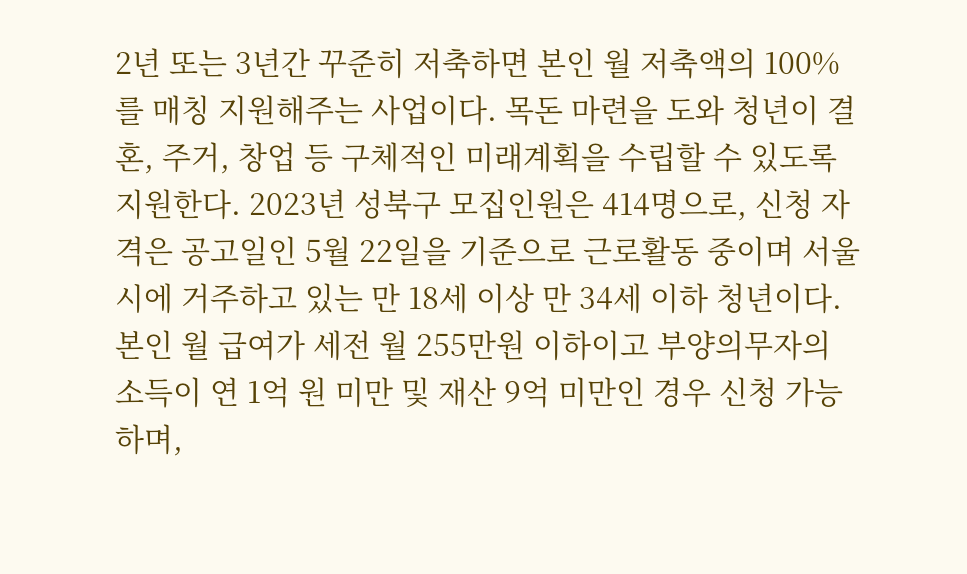2년 또는 3년간 꾸준히 저축하면 본인 월 저축액의 100%를 매칭 지원해주는 사업이다. 목돈 마련을 도와 청년이 결혼, 주거, 창업 등 구체적인 미래계획을 수립할 수 있도록 지원한다. 2023년 성북구 모집인원은 414명으로, 신청 자격은 공고일인 5월 22일을 기준으로 근로활동 중이며 서울시에 거주하고 있는 만 18세 이상 만 34세 이하 청년이다. 본인 월 급여가 세전 월 255만원 이하이고 부양의무자의 소득이 연 1억 원 미만 및 재산 9억 미만인 경우 신청 가능하며,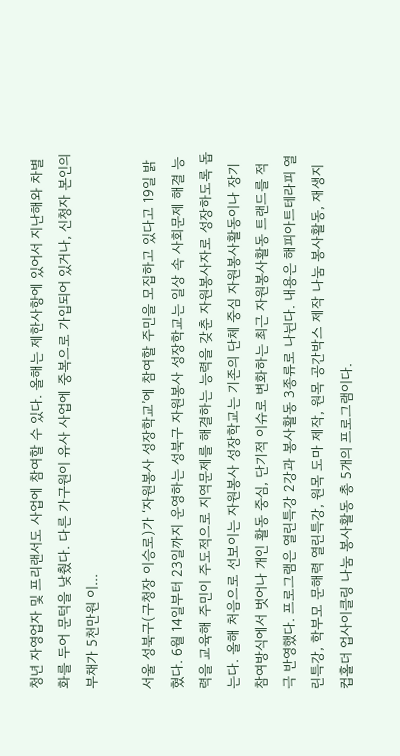청년 자영업자 및 프리랜서도 사업에 참여할 수 있다. 올해는 제한사항에 있어서 지난해와 차별화를 두어 문턱을 낮췄다. 다른 가구원이 유사 사업에 중복으로 가입되어 있거나, 신청자 본인의 부채가 5천만원 이...

서울 성북구(구청장 이승로)가 ‘자원봉사 성장학교’에 참여할 주민을 모집하고 있다고 19일 밝혔다. 6월 14일부터 23일까지 운영하는 성북구 자원봉사 성장학교는 일상 속 사회문제 해결 능력을 교육해 주민이 주도적으로 지역문제를 해결하는 능력을 갖춘 자원봉사자로 성장하도록 돕는다. 올해 처음으로 선보이는 자원봉사 성장학교는 기존의 단체 중심 자원봉사활동이나 장기 참여방식에서 벗어나 개인 활동 중심, 단기적 이슈로 변화하는 최근 자원봉사활동 트랜드를 적극 반영했다. 프로그램은 열린특강 2강과 봉사활동 3종류로 나뉜다. 내용은 해피아트테라피 열린특강, 학부모 문해력 열린특강, 원목 도마 제작, 원목 공간박스 제작 나눔 봉사활동, 재생지 컵홀더 업사이클링 나눔 봉사활동 총 5개의 프로그램이다.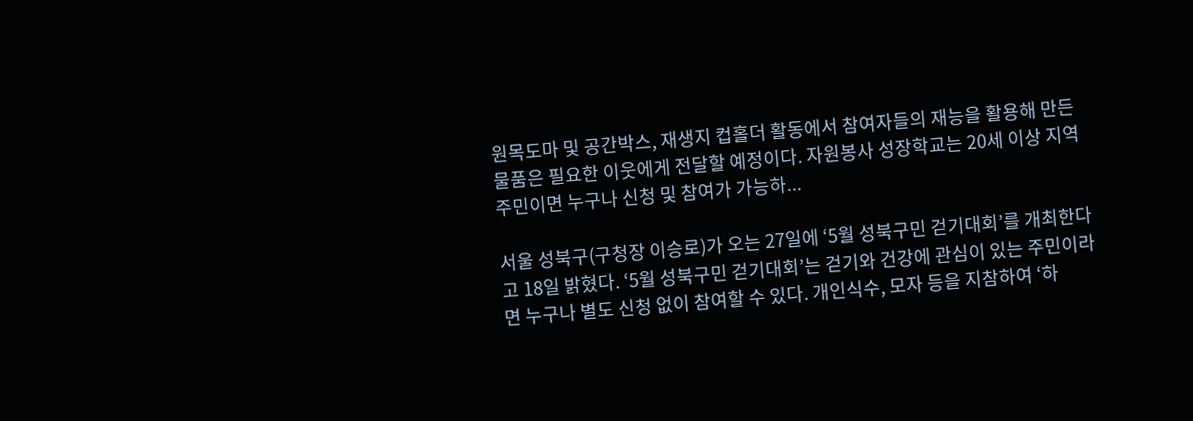원목도마 및 공간박스, 재생지 컵홀더 활동에서 참여자들의 재능을 활용해 만든 물품은 필요한 이웃에게 전달할 예정이다. 자원봉사 성장학교는 20세 이상 지역주민이면 누구나 신청 및 참여가 가능하...

서울 성북구(구청장 이승로)가 오는 27일에 ‘5월 성북구민 걷기대회’를 개최한다고 18일 밝혔다. ‘5월 성북구민 걷기대회’는 걷기와 건강에 관심이 있는 주민이라면 누구나 별도 신청 없이 참여할 수 있다. 개인식수, 모자 등을 지참하여 ‘하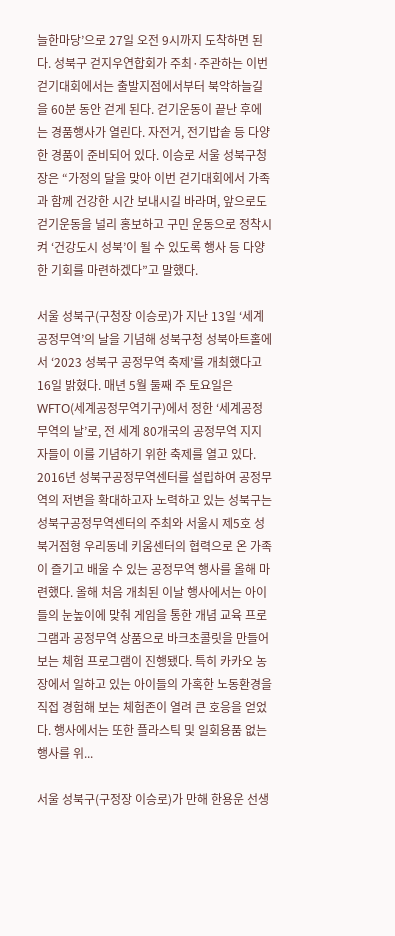늘한마당’으로 27일 오전 9시까지 도착하면 된다. 성북구 걷지우연합회가 주최·주관하는 이번 걷기대회에서는 출발지점에서부터 북악하늘길을 60분 동안 걷게 된다. 걷기운동이 끝난 후에는 경품행사가 열린다. 자전거, 전기밥솥 등 다양한 경품이 준비되어 있다. 이승로 서울 성북구청장은 “가정의 달을 맞아 이번 걷기대회에서 가족과 함께 건강한 시간 보내시길 바라며, 앞으로도 걷기운동을 널리 홍보하고 구민 운동으로 정착시켜 ‘건강도시 성북’이 될 수 있도록 행사 등 다양한 기회를 마련하겠다”고 말했다.

서울 성북구(구청장 이승로)가 지난 13일 ‘세계공정무역’의 날을 기념해 성북구청 성북아트홀에서 ‘2023 성북구 공정무역 축제’를 개최했다고 16일 밝혔다. 매년 5월 둘째 주 토요일은 WFTO(세계공정무역기구)에서 정한 ‘세계공정무역의 날’로, 전 세계 80개국의 공정무역 지지자들이 이를 기념하기 위한 축제를 열고 있다. 2016년 성북구공정무역센터를 설립하여 공정무역의 저변을 확대하고자 노력하고 있는 성북구는 성북구공정무역센터의 주최와 서울시 제5호 성북거점형 우리동네 키움센터의 협력으로 온 가족이 즐기고 배울 수 있는 공정무역 행사를 올해 마련했다. 올해 처음 개최된 이날 행사에서는 아이들의 눈높이에 맞춰 게임을 통한 개념 교육 프로그램과 공정무역 상품으로 바크초콜릿을 만들어 보는 체험 프로그램이 진행됐다. 특히 카카오 농장에서 일하고 있는 아이들의 가혹한 노동환경을 직접 경험해 보는 체험존이 열려 큰 호응을 얻었다. 행사에서는 또한 플라스틱 및 일회용품 없는 행사를 위...

서울 성북구(구정장 이승로)가 만해 한용운 선생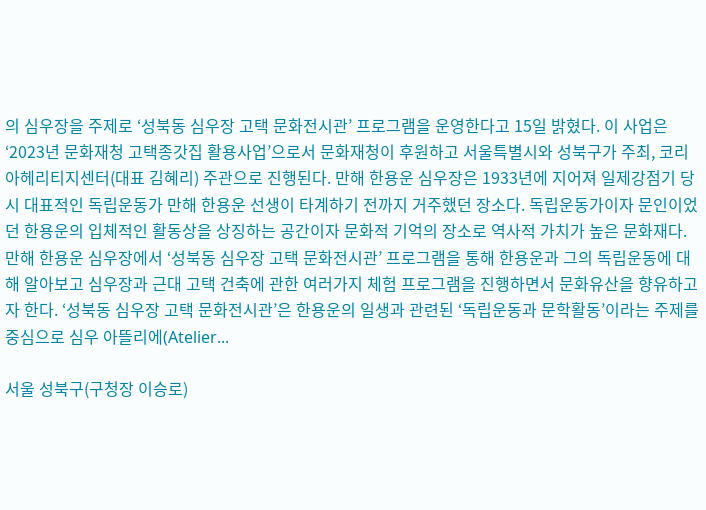의 심우장을 주제로 ‘성북동 심우장 고택 문화전시관’ 프로그램을 운영한다고 15일 밝혔다. 이 사업은 ‘2023년 문화재청 고택종갓집 활용사업’으로서 문화재청이 후원하고 서울특별시와 성북구가 주최, 코리아헤리티지센터(대표 김혜리) 주관으로 진행된다. 만해 한용운 심우장은 1933년에 지어져 일제강점기 당시 대표적인 독립운동가 만해 한용운 선생이 타계하기 전까지 거주했던 장소다. 독립운동가이자 문인이었던 한용운의 입체적인 활동상을 상징하는 공간이자 문화적 기억의 장소로 역사적 가치가 높은 문화재다. 만해 한용운 심우장에서 ‘성북동 심우장 고택 문화전시관’ 프로그램을 통해 한용운과 그의 독립운동에 대해 알아보고 심우장과 근대 고택 건축에 관한 여러가지 체험 프로그램을 진행하면서 문화유산을 향유하고자 한다. ‘성북동 심우장 고택 문화전시관’은 한용운의 일생과 관련된 ‘독립운동과 문학활동’이라는 주제를 중심으로 심우 아뜰리에(Atelier...

서울 성북구(구청장 이승로)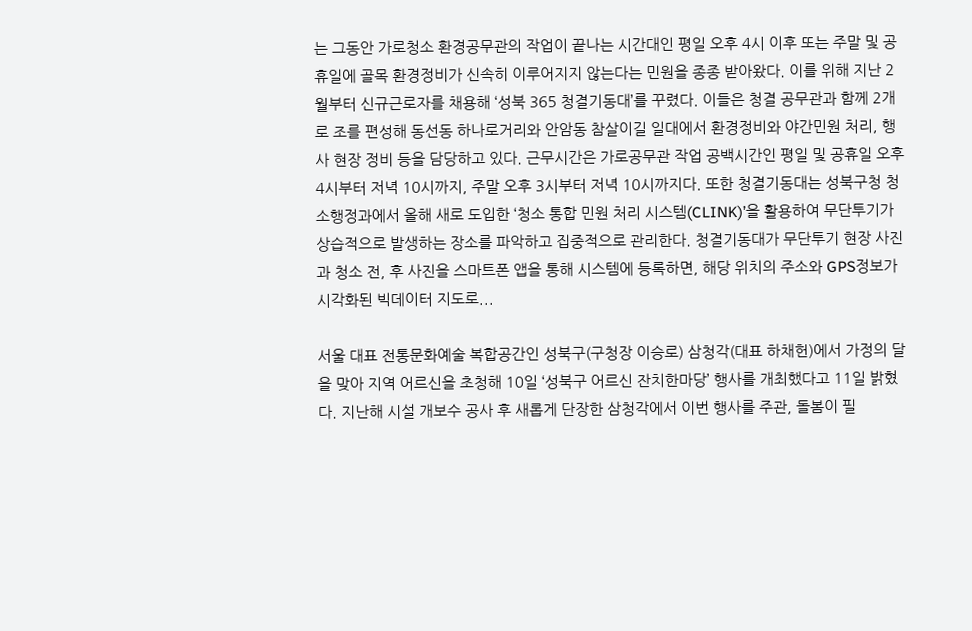는 그동안 가로청소 환경공무관의 작업이 끝나는 시간대인 평일 오후 4시 이후 또는 주말 및 공휴일에 골목 환경정비가 신속히 이루어지지 않는다는 민원을 종종 받아왔다. 이를 위해 지난 2월부터 신규근로자를 채용해 ‘성북 365 청결기동대’를 꾸렸다. 이들은 청결 공무관과 함께 2개로 조를 편성해 동선동 하나로거리와 안암동 참살이길 일대에서 환경정비와 야간민원 처리, 행사 현장 정비 등을 담당하고 있다. 근무시간은 가로공무관 작업 공백시간인 평일 및 공휴일 오후 4시부터 저녁 10시까지, 주말 오후 3시부터 저녁 10시까지다. 또한 청결기동대는 성북구청 청소행정과에서 올해 새로 도입한 ‘청소 통합 민원 처리 시스템(CLINK)’을 활용하여 무단투기가 상습적으로 발생하는 장소를 파악하고 집중적으로 관리한다. 청결기동대가 무단투기 현장 사진과 청소 전, 후 사진을 스마트폰 앱을 통해 시스템에 등록하면, 해당 위치의 주소와 GPS정보가 시각화된 빅데이터 지도로...

서울 대표 전통문화예술 복합공간인 성북구(구청장 이승로) 삼청각(대표 하채헌)에서 가정의 달을 맞아 지역 어르신을 초청해 10일 ‘성북구 어르신 잔치한마당’ 행사를 개최했다고 11일 밝혔다. 지난해 시설 개보수 공사 후 새롭게 단장한 삼청각에서 이번 행사를 주관, 돌봄이 필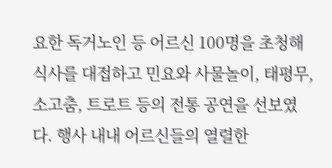요한 독거노인 등 어르신 100명을 초청해 식사를 대접하고 민요와 사물놀이, 태평무, 소고춤, 트로트 등의 전통 공연을 선보였다. 행사 내내 어르신들의 열렬한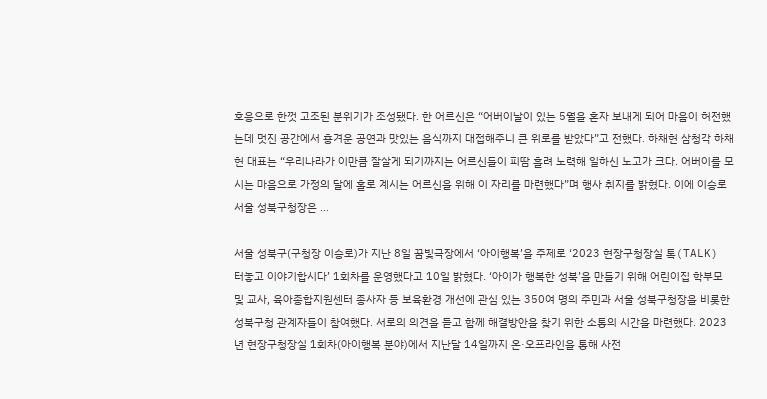호응으로 한껏 고조된 분위기가 조성됐다. 한 어르신은 “어버이날이 있는 5월을 혼자 보내게 되어 마음이 허전했는데 멋진 공간에서 흥겨운 공연과 맛있는 음식까지 대접해주니 큰 위로를 받았다”고 전했다. 하채헌 삼청각 하채헌 대표는 “우리나라가 이만큼 잘살게 되기까지는 어르신들이 피땀 흘려 노력해 일하신 노고가 크다. 어버이를 모시는 마음으로 가정의 달에 홀로 계시는 어르신을 위해 이 자리를 마련했다”며 행사 취지를 밝혔다. 이에 이승로 서울 성북구청장은 ...

서울 성북구(구청장 이승로)가 지난 8일 꿈빛극장에서 ‘아이행복’을 주제로 ‘2023 현장구청장실 톡(TALK) 터놓고 이야기합시다’ 1회차를 운영했다고 10일 밝혔다. ‘아이가 행복한 성북’을 만들기 위해 어린이집 학부모 및 교사, 육아종합지원센터 종사자 등 보육환경 개선에 관심 있는 350여 명의 주민과 서울 성북구청장을 비롯한 성북구청 관계자들이 참여했다. 서로의 의견을 듣고 함께 해결방안을 찾기 위한 소통의 시간을 마련했다. 2023년 현장구청장실 1회차(아이행복 분야)에서 지난달 14일까지 온·오프라인을 통해 사전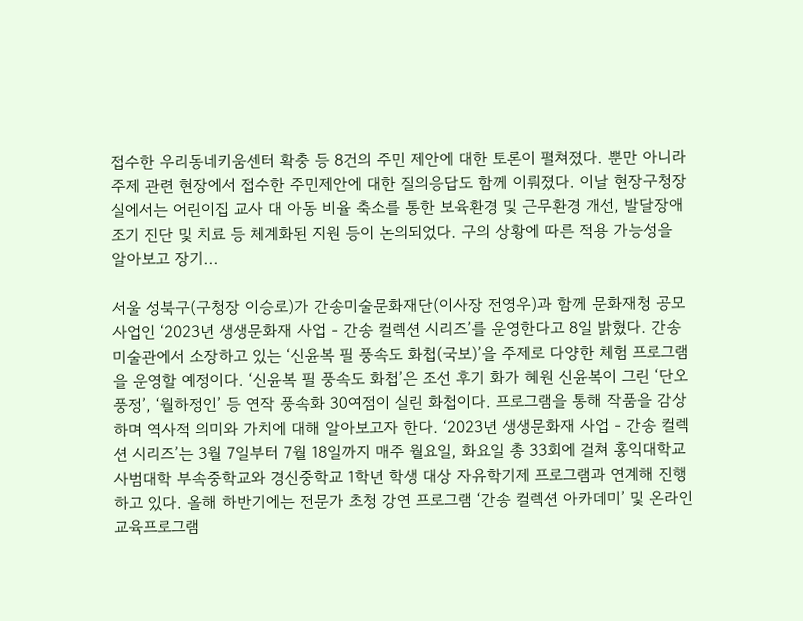접수한 우리동네키움센터 확충 등 8건의 주민 제안에 대한 토론이 펼쳐졌다. 뿐만 아니라 주제 관련 현장에서 접수한 주민제안에 대한 질의응답도 함께 이뤄졌다. 이날 현장구청장실에서는 어린이집 교사 대 아동 비율 축소를 통한 보육환경 및 근무환경 개선, 발달장애 조기 진단 및 치료 등 체계화된 지원 등이 논의되었다. 구의 상황에 따른 적용 가능성을 알아보고 장기...

서울 성북구(구청장 이승로)가 간송미술문화재단(이사장 전영우)과 함께 문화재청 공모사업인 ‘2023년 생생문화재 사업 - 간송 컬렉션 시리즈’를 운영한다고 8일 밝혔다. 간송미술관에서 소장하고 있는 ‘신윤복 필 풍속도 화첩(국보)’을 주제로 다양한 체험 프로그램을 운영할 예정이다. ‘신윤복 필 풍속도 화첩’은 조선 후기 화가 혜원 신윤복이 그린 ‘단오풍정’, ‘월하정인’ 등 연작 풍속화 30여점이 실린 화첩이다. 프로그램을 통해 작품을 감상하며 역사적 의미와 가치에 대해 알아보고자 한다. ‘2023년 생생문화재 사업 - 간송 컬렉션 시리즈’는 3월 7일부터 7월 18일까지 매주 월요일, 화요일 총 33회에 걸쳐 홍익대학교 사범대학 부속중학교와 경신중학교 1학년 학생 대상 자유학기제 프로그램과 연계해 진행하고 있다. 올해 하반기에는 전문가 초청 강연 프로그램 ‘간송 컬렉션 아카데미’ 및 온라인 교육프로그램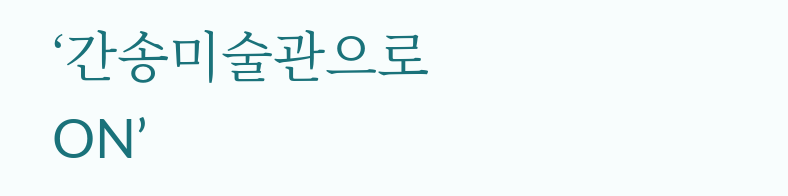‘간송미술관으로 ON’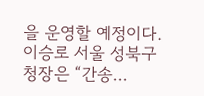을 운영할 예정이다. 이승로 서울 성북구청장은 “간송...